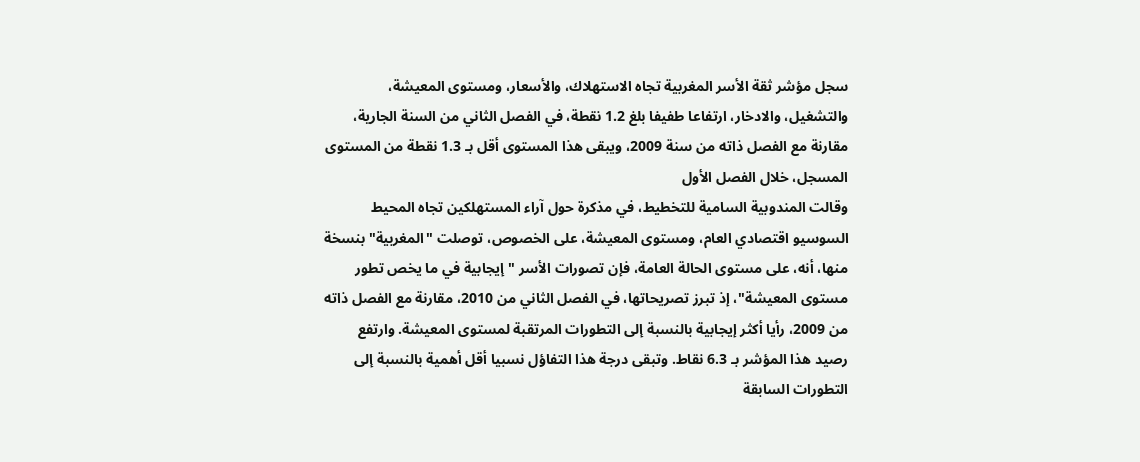سجل مؤشر ثقة الأسر المغربية تجاه الاستهلاك، والأسعار، ومستوى المعيشة، والتشغيل، والادخار، ارتفاعا طفيفا بلغ 1.2 نقطة، في الفصل الثاني من السنة الجارية، مقارنة مع الفصل ذاته من سنة 2009، ويبقى هذا المستوى أقل بـ 1.3 نقطة من المستوى المسجل، خلال الفصل الأول
وقالت المندوبية السامية للتخطيط، في مذكرة حول آراء المستهلكين تجاه المحيط السوسيو اقتصادي العام، ومستوى المعيشة، على الخصوص، توصلت "المغربية" بنسخة منها، أنه، على مستوى الحالة العامة، فإن تصورات الأسر "إيجابية في ما يخص تطور مستوى المعيشة"، إذ تبرز تصريحاتها، في الفصل الثاني من 2010، مقارنة مع الفصل ذاته من 2009، رأيا أكثر إيجابية بالنسبة إلى التطورات المرتقبة لمستوى المعيشة. وارتفع رصيد هذا المؤشر بـ 6.3 نقاط. وتبقى درجة هذا التفاؤل نسبيا أقل أهمية بالنسبة إلى التطورات السابقة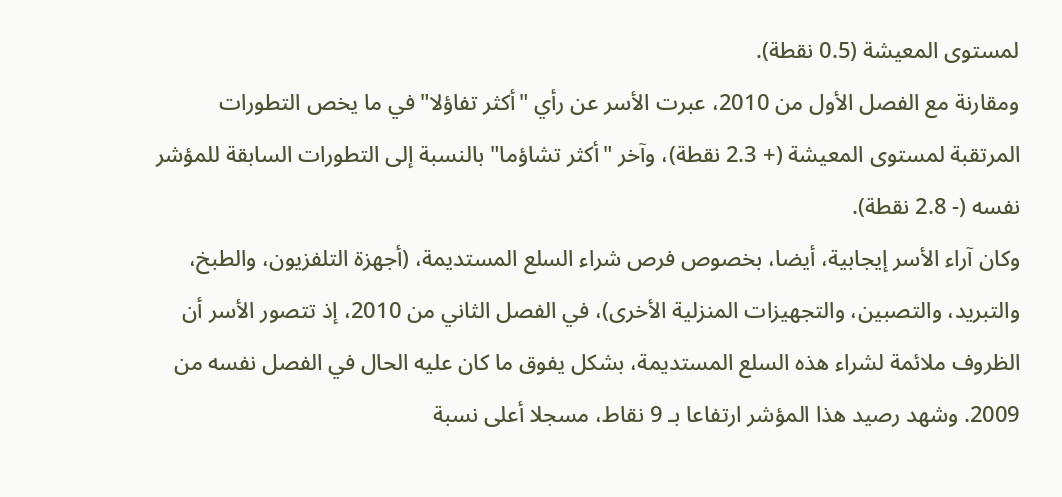لمستوى المعيشة (0.5 نقطة).
ومقارنة مع الفصل الأول من 2010، عبرت الأسر عن رأي "أكثر تفاؤلا" في ما يخص التطورات المرتقبة لمستوى المعيشة (+ 2.3 نقطة)، وآخر "أكثر تشاؤما" بالنسبة إلى التطورات السابقة للمؤشر نفسه (- 2.8 نقطة).
وكان آراء الأسر إيجابية، أيضا، بخصوص فرص شراء السلع المستديمة، (أجهزة التلفزيون، والطبخ، والتبريد، والتصبين، والتجهيزات المنزلية الأخرى)، في الفصل الثاني من 2010، إذ تتصور الأسر أن الظروف ملائمة لشراء هذه السلع المستديمة، بشكل يفوق ما كان عليه الحال في الفصل نفسه من 2009. وشهد رصيد هذا المؤشر ارتفاعا بـ 9 نقاط، مسجلا أعلى نسبة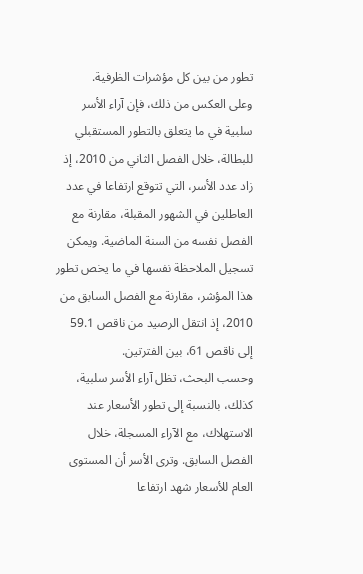تطور من بين كل مؤشرات الظرفية.
وعلى العكس من ذلك، فإن آراء الأسر سلبية في ما يتعلق بالتطور المستقبلي للبطالة، خلال الفصل الثاني من 2010، إذ زاد عدد الأسر، التي تتوقع ارتفاعا في عدد العاطلين في الشهور المقبلة، مقارنة مع الفصل نفسه من السنة الماضية. ويمكن تسجيل الملاحظة نفسها في ما يخص تطور هذا المؤشر، مقارنة مع الفصل السابق من 2010، إذ انتقل الرصيد من ناقص 59.1 إلى ناقص 61، بين الفترتين.
وحسب البحث، تظل آراء الأسر سلبية، كذلك، بالنسبة إلى تطور الأسعار عند الاستهلاك، مع الآراء المسجلة، خلال الفصل السابق. وترى الأسر أن المستوى العام للأسعار شهد ارتفاعا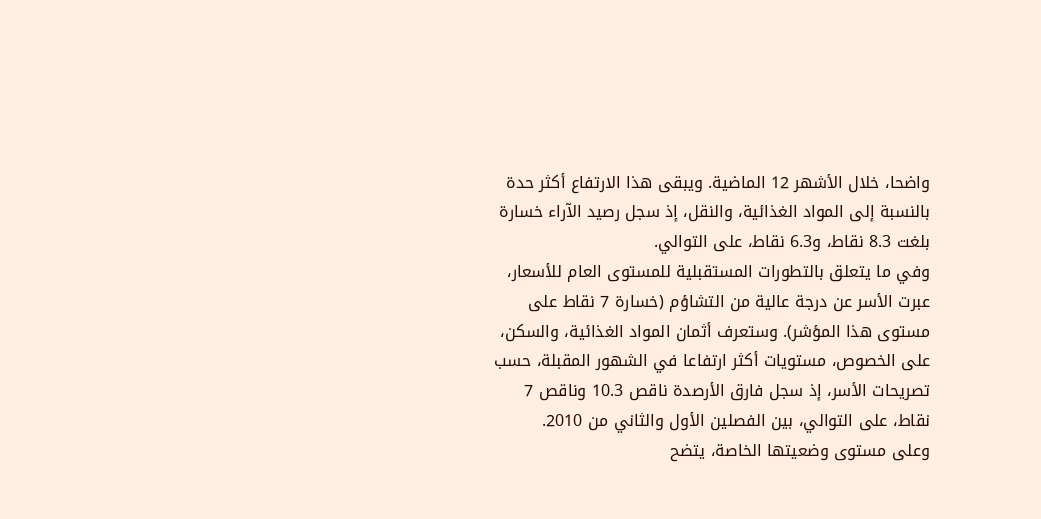واضحا، خلال الأشهر 12 الماضية. ويبقى هذا الارتفاع أكثر حدة بالنسبة إلى المواد الغذائية، والنقل، إذ سجل رصيد الآراء خسارة بلغت 8.3 نقاط، و6.3 نقاط، على التوالي.
وفي ما يتعلق بالتطورات المستقبلية للمستوى العام للأسعار، عبرت الأسر عن درجة عالية من التشاؤم (خسارة 7 نقاط على مستوى هذا المؤشر). وستعرف أثمان المواد الغذائية، والسكن، على الخصوص، مستويات أكثر ارتفاعا في الشهور المقبلة، حسب تصريحات الأسر، إذ سجل فارق الأرصدة ناقص 10.3 وناقص 7 نقاط، على التوالي، بين الفصلين الأول والثاني من 2010.
وعلى مستوى وضعيتها الخاصة، يتضح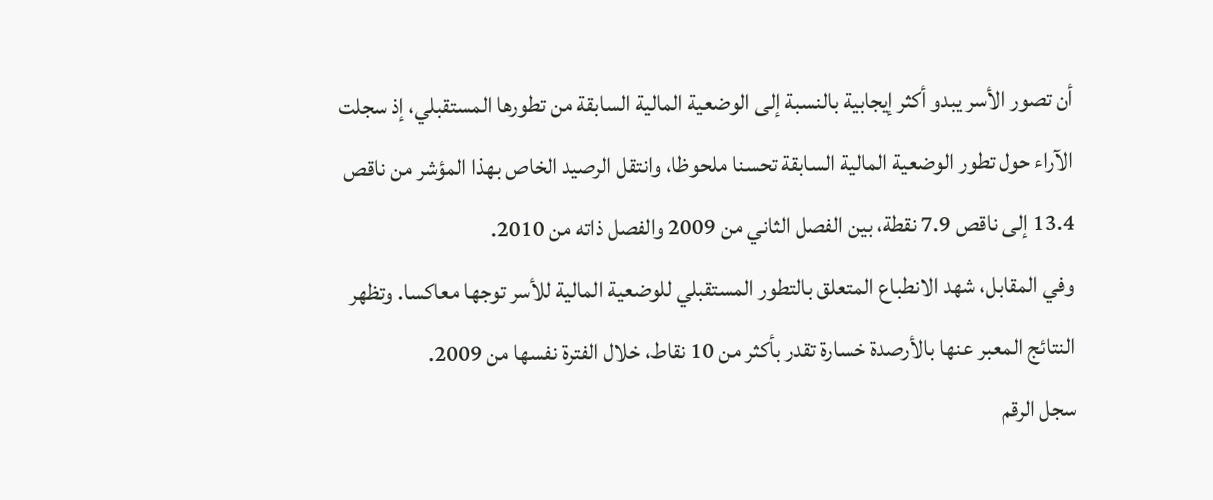أن تصور الأسر يبدو أكثر إيجابية بالنسبة إلى الوضعية المالية السابقة من تطورها المستقبلي، إذ سجلت الآراء حول تطور الوضعية المالية السابقة تحسنا ملحوظا، وانتقل الرصيد الخاص بهذا المؤشر من ناقص 13.4 إلى ناقص 7.9 نقطة، بين الفصل الثاني من 2009 والفصل ذاته من 2010.
وفي المقابل، شهد الانطباع المتعلق بالتطور المستقبلي للوضعية المالية للأسر توجها معاكسا. وتظهر النتائج المعبر عنها بالأرصدة خسارة تقدر بأكثر من 10 نقاط، خلال الفترة نفسها من 2009.
سجل الرقم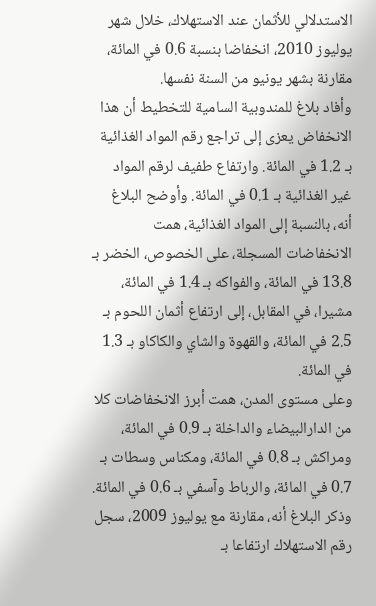الاستدلالي للأثمان عند الاستهلاك، خلال شهر يوليوز 2010، انخفاضا بنسبة 0.6 في المائة، مقارنة بشهر يونيو من السنة نفسها.
وأفاد بلاغ للمندوبية السامية للتخطيط أن هذا الانخفاض يعزى إلى تراجع رقم المواد الغذائية بـ 1.2 في المائة. وارتفاع طفيف لرقم المواد غير الغذائية بـ 0.1 في المائة. وأوضح البلاغ أنه، بالنسبة إلى المواد الغذائية، همت الانخفاضات المسجلة، على الخصوص، الخضر بـ 13.8 في المائة، والفواكه بـ 1.4 في المائة، مشيرا، في المقابل، إلى ارتفاع أثمان اللحوم بـ 2.5 في المائة، والقهوة والشاي والكاكاو بـ 1.3 في المائة.
وعلى مستوى المدن، همت أبرز الانخفاضات كلا من الدارالبيضاء والداخلة بـ 0.9 في المائة، ومراكش بـ 0.8 في المائة، ومكناس وسطات بـ 0.7 في المائة، والرباط وآسفي بـ 0.6 في المائة. وذكر البلاغ أنه، مقارنة مع يوليوز 2009، سجل رقم الاستهلاك ارتفاعا بـ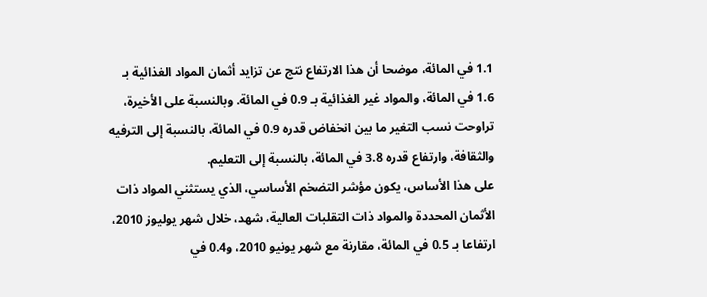1.1 في المائة، موضحا أن هذا الارتفاع نتج عن تزايد أثمان المواد الغذائية بـ 1.6 في المائة، والمواد غير الغذائية بـ 0.9 في المائة. وبالنسبة على الأخيرة، تراوحت نسب التغير ما بين انخفاض قدره 0.9 في المائة، بالنسبة إلى الترفيه والثقافة، وارتفاع قدره 3.8 في المائة، بالنسبة إلى التعليم.
على هذا الأساس، يكون مؤشر التضخم الأساسي، الذي يستثني المواد ذات الأثمان المحددة والمواد ذات التقلبات العالية، شهد، خلال شهر يوليوز 2010، ارتفاعا بـ 0.5 في المائة، مقارنة مع شهر يونيو 2010، و0.4 في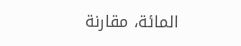المائة، مقارنة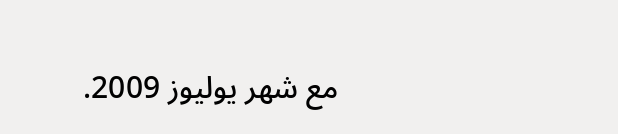مع شهر يوليوز 2009.